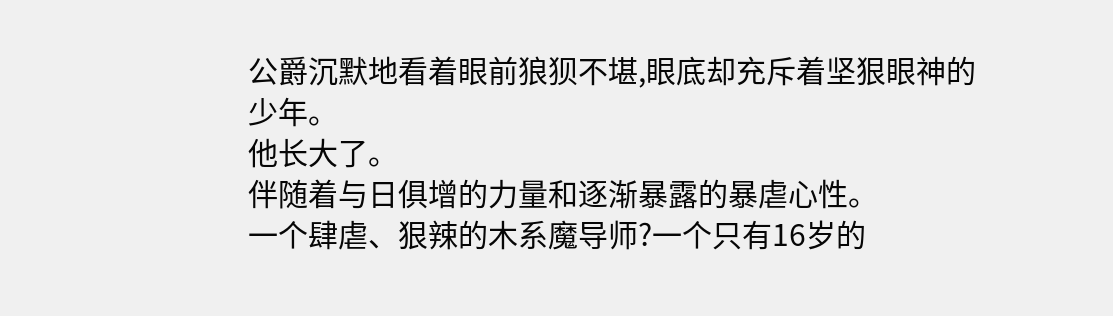公爵沉默地看着眼前狼狈不堪,眼底却充斥着坚狠眼神的少年。
他长大了。
伴随着与日俱增的力量和逐渐暴露的暴虐心性。
一个肆虐、狠辣的木系魔导师?一个只有16岁的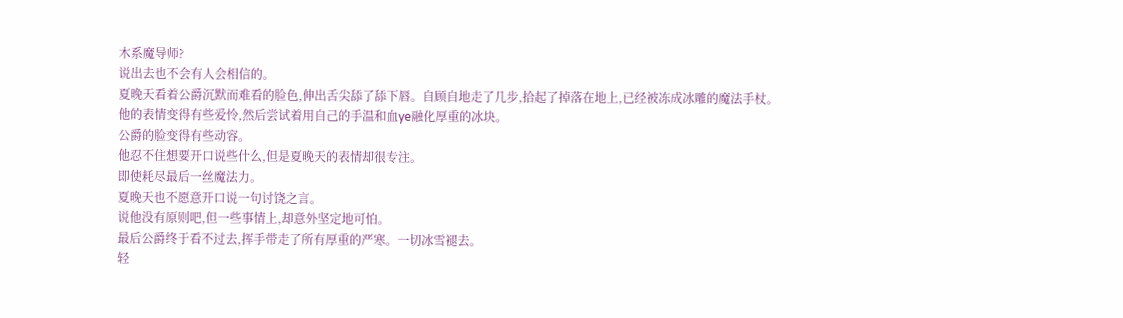木系魔导师?
说出去也不会有人会相信的。
夏晚天看着公爵沉默而难看的脸色,伸出舌尖舔了舔下唇。自顾自地走了几步,拾起了掉落在地上,已经被冻成冰雕的魔法手杖。
他的表情变得有些爱怜,然后尝试着用自己的手温和血ye融化厚重的冰块。
公爵的脸变得有些动容。
他忍不住想要开口说些什么,但是夏晚天的表情却很专注。
即使耗尽最后一丝魔法力。
夏晚天也不愿意开口说一句讨饶之言。
说他没有原则吧,但一些事情上,却意外坚定地可怕。
最后公爵终于看不过去,挥手带走了所有厚重的严寒。一切冰雪褪去。
轻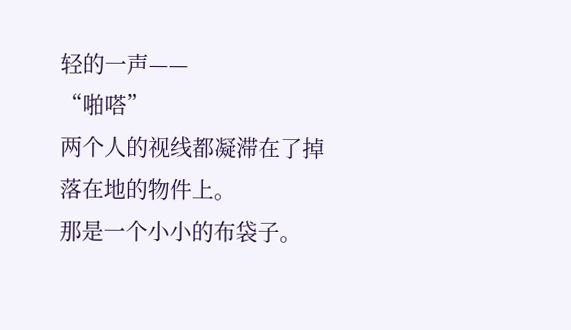轻的一声——
“啪嗒”
两个人的视线都凝滞在了掉落在地的物件上。
那是一个小小的布袋子。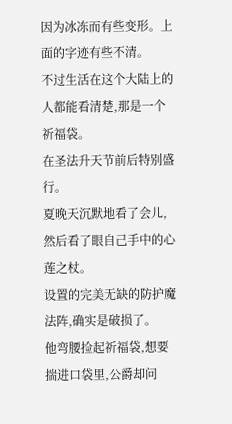因为冰冻而有些变形。上面的字迹有些不清。
不过生活在这个大陆上的人都能看清楚,那是一个祈福袋。
在圣法升天节前后特别盛行。
夏晚天沉默地看了会儿,然后看了眼自己手中的心莲之杖。
设置的完美无缺的防护魔法阵,确实是破损了。
他弯腰捡起祈福袋,想要揣进口袋里,公爵却问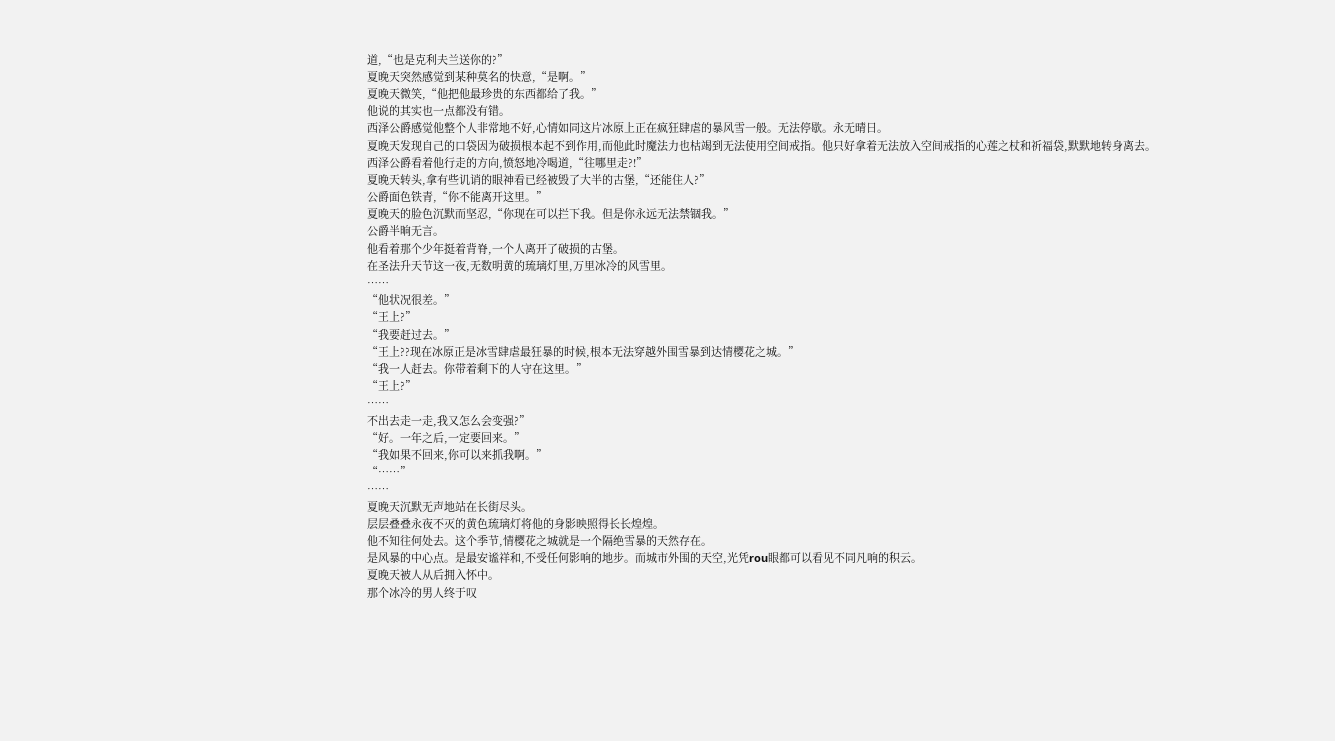道,“也是克利夫兰送你的?”
夏晚天突然感觉到某种莫名的快意,“是啊。”
夏晚天微笑,“他把他最珍贵的东西都给了我。”
他说的其实也一点都没有错。
西泽公爵感觉他整个人非常地不好,心情如同这片冰原上正在疯狂肆虐的暴风雪一般。无法停歇。永无晴日。
夏晚天发现自己的口袋因为破损根本起不到作用,而他此时魔法力也枯竭到无法使用空间戒指。他只好拿着无法放入空间戒指的心莲之杖和祈福袋,默默地转身离去。
西泽公爵看着他行走的方向,愤怒地冷喝道,“往哪里走?!”
夏晚天转头,拿有些讥诮的眼神看已经被毁了大半的古堡,“还能住人?”
公爵面色铁青,“你不能离开这里。”
夏晚天的脸色沉默而坚忍,“你现在可以拦下我。但是你永远无法禁锢我。”
公爵半晌无言。
他看着那个少年挺着背脊,一个人离开了破损的古堡。
在圣法升天节这一夜,无数明黄的琉璃灯里,万里冰冷的风雪里。
……
“他状况很差。”
“王上?”
“我要赶过去。”
“王上??现在冰原正是冰雪肆虐最狂暴的时候,根本无法穿越外围雪暴到达情樱花之城。”
“我一人赶去。你带着剩下的人守在这里。”
“王上?”
……
不出去走一走,我又怎么会变强?”
“好。一年之后,一定要回来。”
“我如果不回来,你可以来抓我啊。”
“……”
……
夏晚天沉默无声地站在长街尽头。
层层叠叠永夜不灭的黄色琉璃灯将他的身影映照得长长煌煌。
他不知往何处去。这个季节,情樱花之城就是一个隔绝雪暴的天然存在。
是风暴的中心点。是最安谧祥和,不受任何影响的地步。而城市外围的天空,光凭rou眼都可以看见不同凡响的积云。
夏晚天被人从后拥入怀中。
那个冰冷的男人终于叹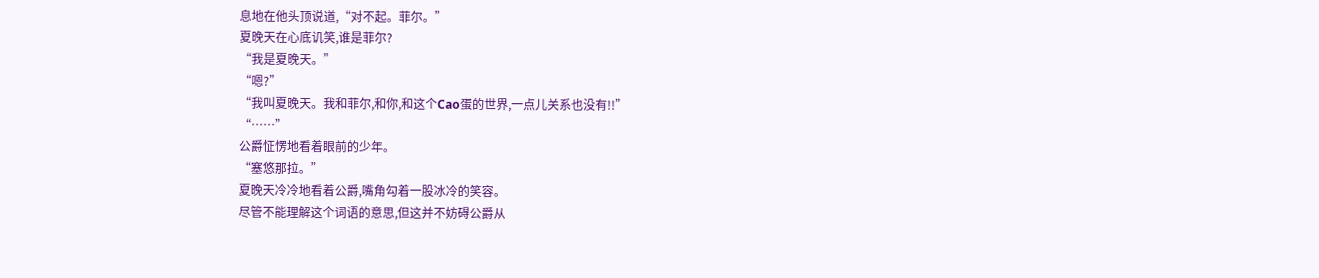息地在他头顶说道,“对不起。菲尔。”
夏晚天在心底讥笑,谁是菲尔?
“我是夏晚天。”
“嗯?”
“我叫夏晚天。我和菲尔,和你,和这个Cao蛋的世界,一点儿关系也没有!!”
“……”
公爵怔愣地看着眼前的少年。
“塞悠那拉。”
夏晚天冷冷地看着公爵,嘴角勾着一股冰冷的笑容。
尽管不能理解这个词语的意思,但这并不妨碍公爵从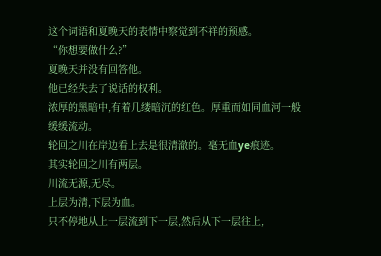这个词语和夏晚天的表情中察觉到不祥的预感。
“你想要做什么?”
夏晚天并没有回答他。
他已经失去了说话的权利。
浓厚的黑暗中,有着几缕暗沉的红色。厚重而如同血河一般缓缓流动。
轮回之川在岸边看上去是很清澈的。毫无血ye痕迹。
其实轮回之川有两层。
川流无源,无尽。
上层为清,下层为血。
只不停地从上一层流到下一层,然后从下一层往上,